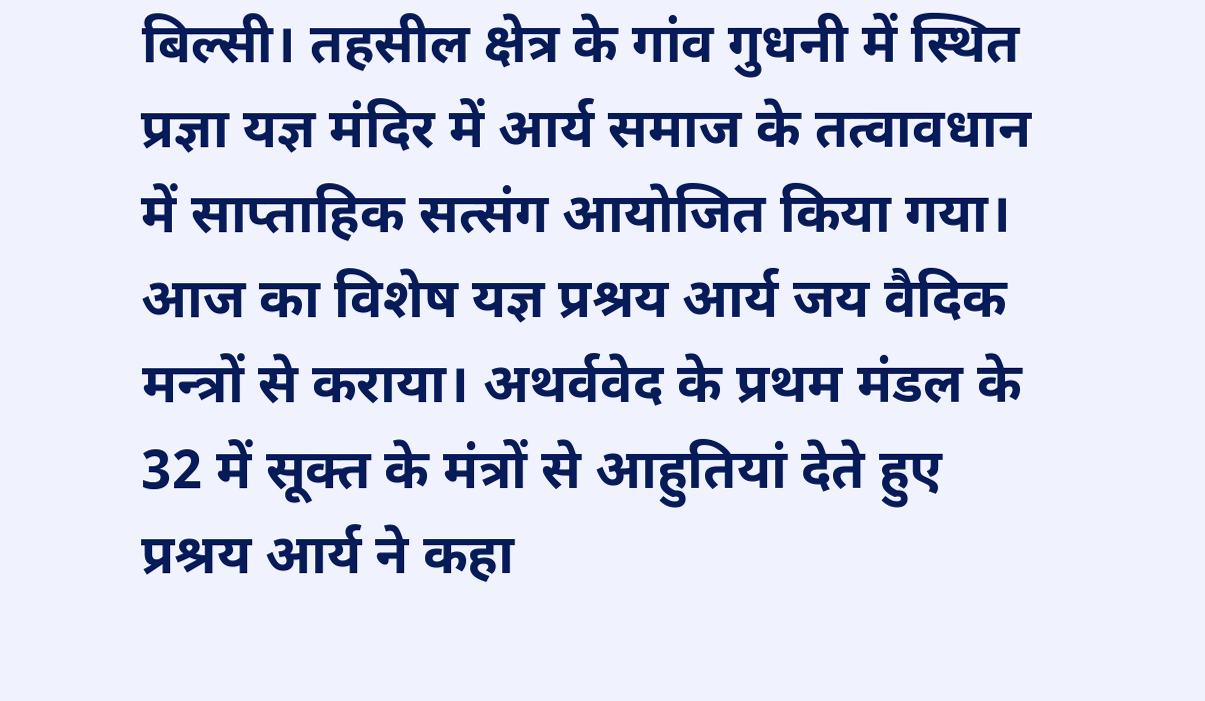बिल्सी। तहसील क्षेत्र के गांव गुधनी में स्थित प्रज्ञा यज्ञ मंदिर में आर्य समाज के तत्वावधान में साप्ताहिक सत्संग आयोजित किया गया। आज का विशेष यज्ञ प्रश्रय आर्य जय वैदिक मन्त्रों से कराया। अथर्ववेद के प्रथम मंडल के 32 में सूक्त के मंत्रों से आहुतियां देते हुए प्रश्रय आर्य ने कहा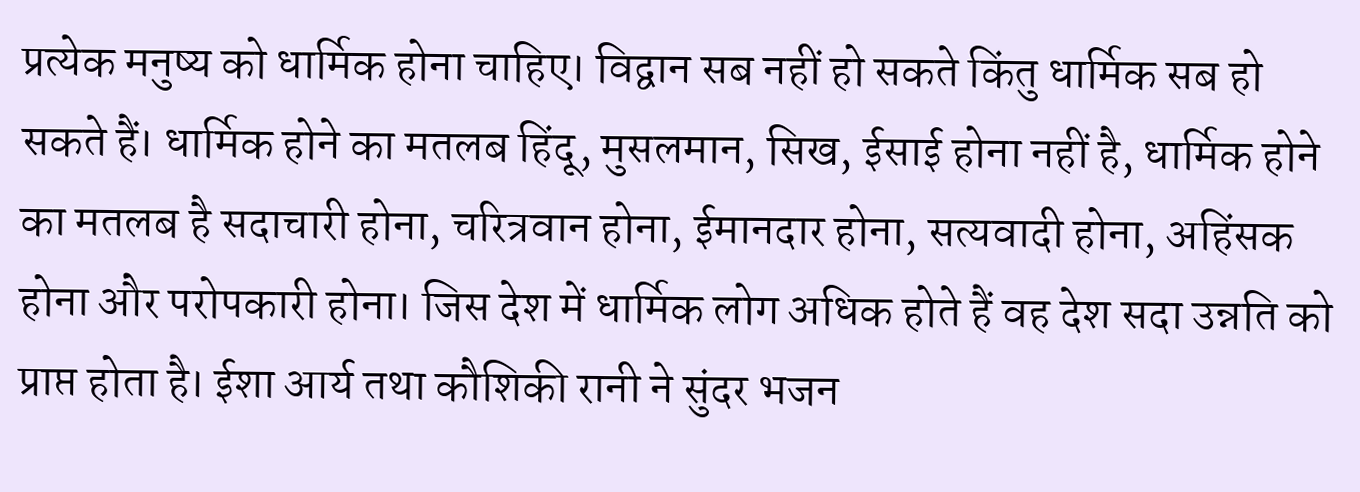प्रत्येक मनुष्य को धार्मिक होना चाहिए। विद्वान सब नहीं हो सकते किंतु धार्मिक सब हो सकते हैं। धार्मिक होने का मतलब हिंदू, मुसलमान, सिख, ईसाई होना नहीं है, धार्मिक होने का मतलब है सदाचारी होना, चरित्रवान होना, ईमानदार होना, सत्यवादी होना, अहिंसक होना और परोपकारी होना। जिस देश में धार्मिक लोग अधिक होते हैं वह देश सदा उन्नति को प्राप्त होता है। ईशा आर्य तथा कौशिकी रानी ने सुंदर भजन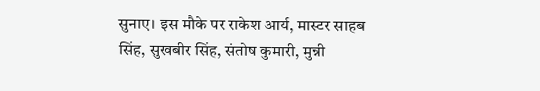सुनाए। इस मौके पर राकेश आर्य, मास्टर साहब सिंह, सुखबीर सिंह, संतोष कुमारी, मुन्नी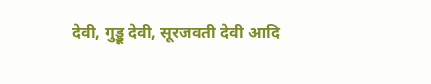देवी, गुड्डू देवी, सूरजवती देवी आदि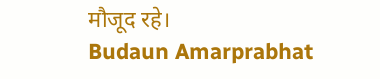मौजूद रहे।
Budaun Amarprabhat